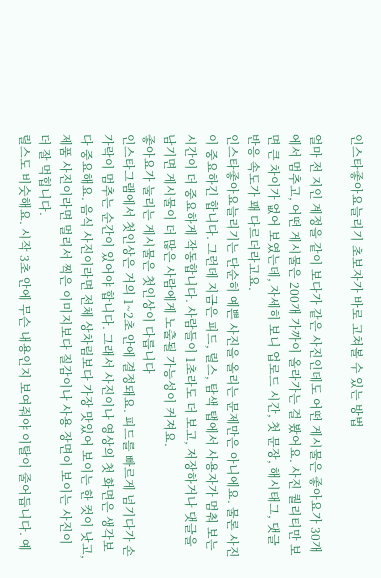인스타좋아요늘리기 초보자가 바로 고쳐볼 수 있는 방법

얼마 전 지인 계정을 같이 보다가 같은 사진인데도 어떤 게시물은 좋아요가 30개에서 멈추고, 어떤 게시물은 200개 가까이 올라가는 걸 봤어요. 사진 퀄리티만 보면 큰 차이가 없어 보였는데, 자세히 보니 업로드 시간, 첫 문장, 해시태그, 댓글 반응 속도가 꽤 다르더라고요.
인스타좋아요늘리기는 단순히 예쁜 사진을 올리는 문제만은 아니에요. 물론 사진이 중요하긴 합니다. 그런데 지금은 피드, 릴스, 탐색 탭에서 사용자가 멈춰 보는 시간이 더 중요하게 작동합니다. 사람들이 1초라도 더 보고, 저장하거나 댓글을 남기면 게시물이 더 많은 사람에게 노출될 가능성이 커져요.
좋아요가 눌리는 게시물은 첫인상이 다릅니다
인스타그램에서 첫인상은 거의 1~2초 안에 결정돼요. 피드를 빠르게 넘기다가 손가락이 멈추는 순간이 있어야 합니다. 그래서 사진이나 영상의 첫 화면은 생각보다 중요해요. 음식 사진이라면 전체 상차림보다 가장 맛있어 보이는 한 컷이 낫고, 제품 사진이라면 멀리서 찍은 이미지보다 질감이나 사용 장면이 보이는 사진이 더 잘 먹힙니다.
릴스도 비슷해요. 시작 3초 안에 무슨 내용인지 보여줘야 이탈이 줄어듭니다. 예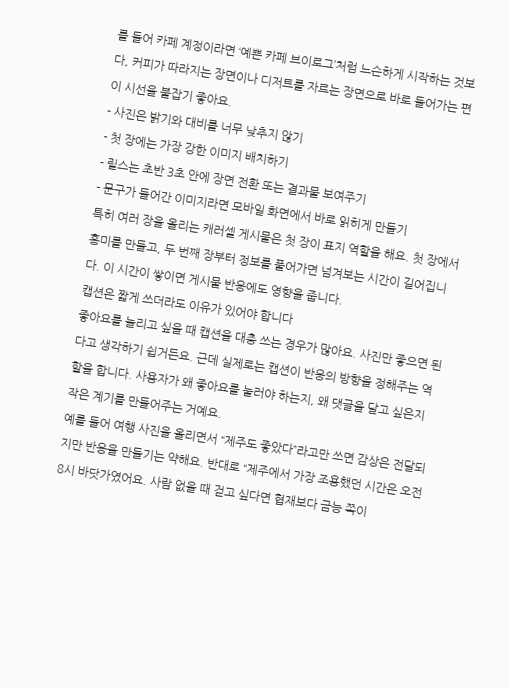를 들어 카페 계정이라면 ‘예쁜 카페 브이로그’처럼 느슨하게 시작하는 것보다, 커피가 따라지는 장면이나 디저트를 자르는 장면으로 바로 들어가는 편이 시선을 붙잡기 좋아요.
- 사진은 밝기와 대비를 너무 낮추지 않기
- 첫 장에는 가장 강한 이미지 배치하기
- 릴스는 초반 3초 안에 장면 전환 또는 결과물 보여주기
- 문구가 들어간 이미지라면 모바일 화면에서 바로 읽히게 만들기
특히 여러 장을 올리는 캐러셀 게시물은 첫 장이 표지 역할을 해요. 첫 장에서 흥미를 만들고, 두 번째 장부터 정보를 풀어가면 넘겨보는 시간이 길어집니다. 이 시간이 쌓이면 게시물 반응에도 영향을 줍니다.
캡션은 짧게 쓰더라도 이유가 있어야 합니다
좋아요를 늘리고 싶을 때 캡션을 대충 쓰는 경우가 많아요. 사진만 좋으면 된다고 생각하기 쉽거든요. 근데 실제로는 캡션이 반응의 방향을 정해주는 역할을 합니다. 사용자가 왜 좋아요를 눌러야 하는지, 왜 댓글을 달고 싶은지 작은 계기를 만들어주는 거예요.
예를 들어 여행 사진을 올리면서 “제주도 좋았다”라고만 쓰면 감상은 전달되지만 반응을 만들기는 약해요. 반대로 “제주에서 가장 조용했던 시간은 오전 8시 바닷가였어요. 사람 없을 때 걷고 싶다면 협재보다 금능 쪽이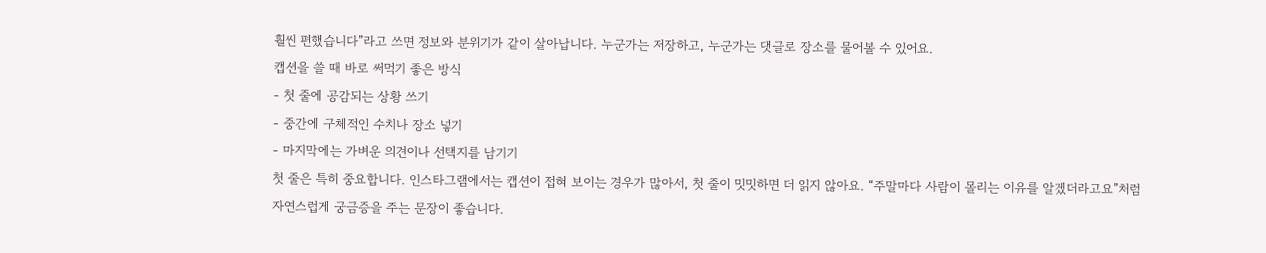훨씬 편했습니다”라고 쓰면 정보와 분위기가 같이 살아납니다. 누군가는 저장하고, 누군가는 댓글로 장소를 물어볼 수 있어요.
캡션을 쓸 때 바로 써먹기 좋은 방식
- 첫 줄에 공감되는 상황 쓰기
- 중간에 구체적인 수치나 장소 넣기
- 마지막에는 가벼운 의견이나 선택지를 남기기
첫 줄은 특히 중요합니다. 인스타그램에서는 캡션이 접혀 보이는 경우가 많아서, 첫 줄이 밋밋하면 더 읽지 않아요. “주말마다 사람이 몰리는 이유를 알겠더라고요”처럼 자연스럽게 궁금증을 주는 문장이 좋습니다.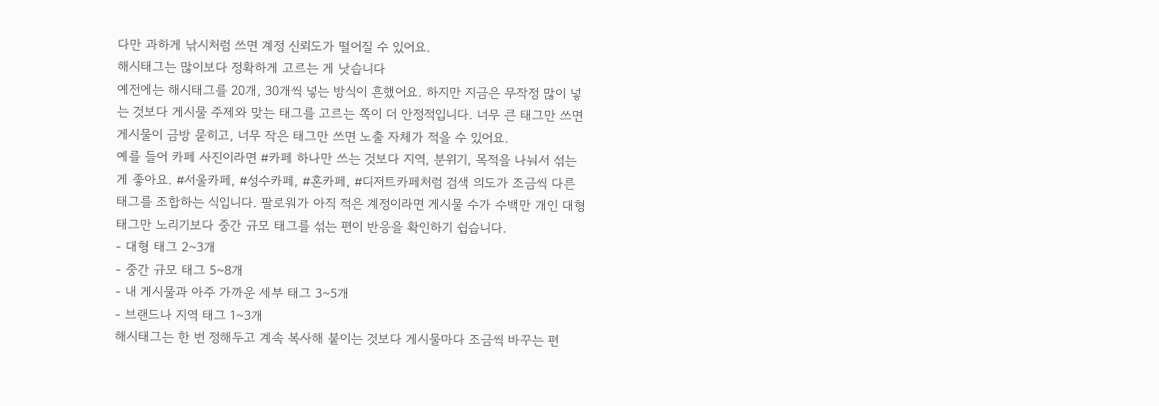다만 과하게 낚시처럼 쓰면 계정 신뢰도가 떨어질 수 있어요.
해시태그는 많이보다 정확하게 고르는 게 낫습니다
예전에는 해시태그를 20개, 30개씩 넣는 방식이 흔했어요. 하지만 지금은 무작정 많이 넣는 것보다 게시물 주제와 맞는 태그를 고르는 쪽이 더 안정적입니다. 너무 큰 태그만 쓰면 게시물이 금방 묻히고, 너무 작은 태그만 쓰면 노출 자체가 적을 수 있어요.
예를 들어 카페 사진이라면 #카페 하나만 쓰는 것보다 지역, 분위기, 목적을 나눠서 섞는 게 좋아요. #서울카페, #성수카페, #혼카페, #디저트카페처럼 검색 의도가 조금씩 다른 태그를 조합하는 식입니다. 팔로워가 아직 적은 계정이라면 게시물 수가 수백만 개인 대형 태그만 노리기보다 중간 규모 태그를 섞는 편이 반응을 확인하기 쉽습니다.
- 대형 태그 2~3개
- 중간 규모 태그 5~8개
- 내 게시물과 아주 가까운 세부 태그 3~5개
- 브랜드나 지역 태그 1~3개
해시태그는 한 번 정해두고 계속 복사해 붙이는 것보다 게시물마다 조금씩 바꾸는 편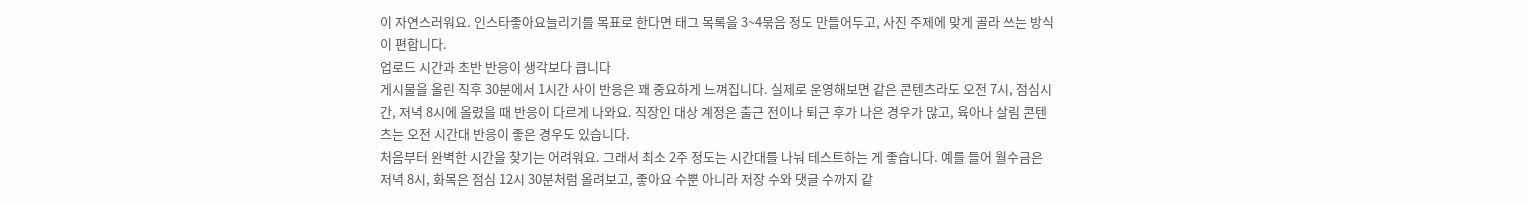이 자연스러워요. 인스타좋아요늘리기를 목표로 한다면 태그 목록을 3~4묶음 정도 만들어두고, 사진 주제에 맞게 골라 쓰는 방식이 편합니다.
업로드 시간과 초반 반응이 생각보다 큽니다
게시물을 올린 직후 30분에서 1시간 사이 반응은 꽤 중요하게 느껴집니다. 실제로 운영해보면 같은 콘텐츠라도 오전 7시, 점심시간, 저녁 8시에 올렸을 때 반응이 다르게 나와요. 직장인 대상 계정은 출근 전이나 퇴근 후가 나은 경우가 많고, 육아나 살림 콘텐츠는 오전 시간대 반응이 좋은 경우도 있습니다.
처음부터 완벽한 시간을 찾기는 어려워요. 그래서 최소 2주 정도는 시간대를 나눠 테스트하는 게 좋습니다. 예를 들어 월수금은 저녁 8시, 화목은 점심 12시 30분처럼 올려보고, 좋아요 수뿐 아니라 저장 수와 댓글 수까지 같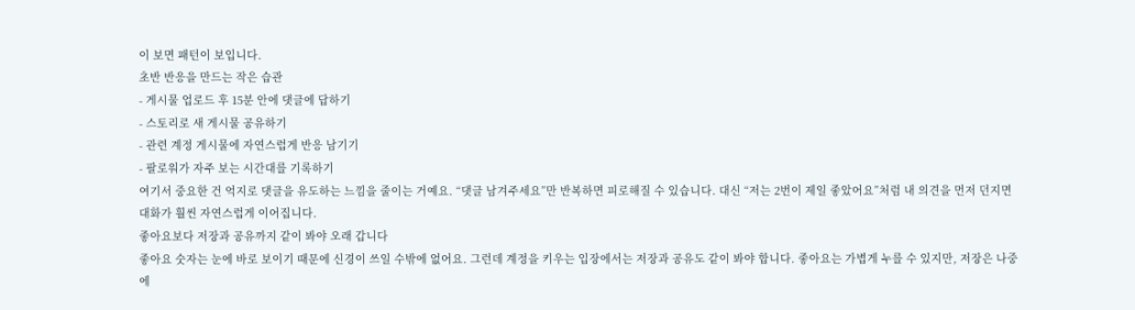이 보면 패턴이 보입니다.
초반 반응을 만드는 작은 습관
- 게시물 업로드 후 15분 안에 댓글에 답하기
- 스토리로 새 게시물 공유하기
- 관련 계정 게시물에 자연스럽게 반응 남기기
- 팔로워가 자주 보는 시간대를 기록하기
여기서 중요한 건 억지로 댓글을 유도하는 느낌을 줄이는 거예요. “댓글 남겨주세요”만 반복하면 피로해질 수 있습니다. 대신 “저는 2번이 제일 좋았어요”처럼 내 의견을 먼저 던지면 대화가 훨씬 자연스럽게 이어집니다.
좋아요보다 저장과 공유까지 같이 봐야 오래 갑니다
좋아요 숫자는 눈에 바로 보이기 때문에 신경이 쓰일 수밖에 없어요. 그런데 계정을 키우는 입장에서는 저장과 공유도 같이 봐야 합니다. 좋아요는 가볍게 누를 수 있지만, 저장은 나중에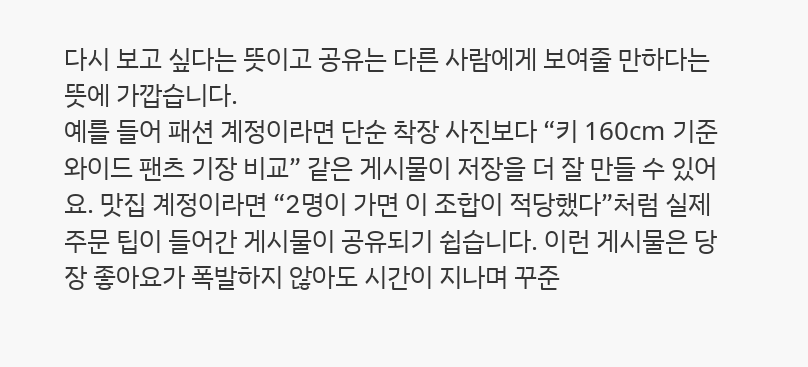다시 보고 싶다는 뜻이고 공유는 다른 사람에게 보여줄 만하다는 뜻에 가깝습니다.
예를 들어 패션 계정이라면 단순 착장 사진보다 “키 160cm 기준 와이드 팬츠 기장 비교” 같은 게시물이 저장을 더 잘 만들 수 있어요. 맛집 계정이라면 “2명이 가면 이 조합이 적당했다”처럼 실제 주문 팁이 들어간 게시물이 공유되기 쉽습니다. 이런 게시물은 당장 좋아요가 폭발하지 않아도 시간이 지나며 꾸준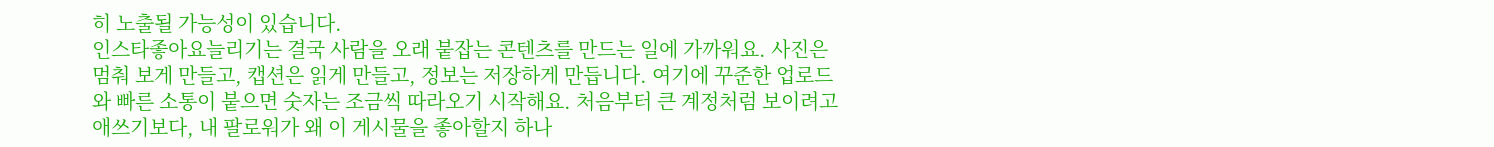히 노출될 가능성이 있습니다.
인스타좋아요늘리기는 결국 사람을 오래 붙잡는 콘텐츠를 만드는 일에 가까워요. 사진은 멈춰 보게 만들고, 캡션은 읽게 만들고, 정보는 저장하게 만듭니다. 여기에 꾸준한 업로드와 빠른 소통이 붙으면 숫자는 조금씩 따라오기 시작해요. 처음부터 큰 계정처럼 보이려고 애쓰기보다, 내 팔로워가 왜 이 게시물을 좋아할지 하나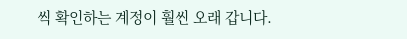씩 확인하는 계정이 훨씬 오래 갑니다.